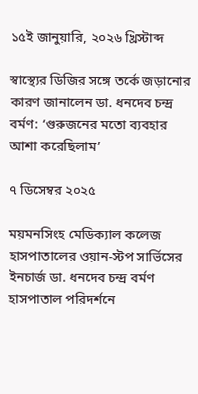১৫ই জানুয়ারি, ২০২৬ খ্রিস্টাব্দ

স্বাস্থ্যের ডিজির সঙ্গে তর্কে জড়ানোর কারণ জানালেন ডা. ধনদেব চন্দ্র বর্মণ: ‘গুরুজনের মতো ব্যবহার আশা করেছিলাম’

৭ ডিসেম্বর ২০২৫

ময়মনসিংহ মেডিক্যাল কলেজ হাসপাতালের ওয়ান-স্টপ সার্ভিসের ইনচার্জ ডা. ধনদেব চন্দ্র বর্মণ হাসপাতাল পরিদর্শনে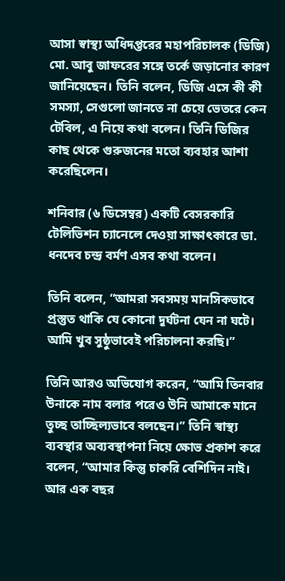আসা স্বাস্থ্য অধিদপ্তরের মহাপরিচালক (ডিজি) মো. আবু জাফরের সঙ্গে তর্কে জড়ানোর কারণ জানিয়েছেন। তিনি বলেন, ডিজি এসে কী কী সমস্যা, সেগুলো জানতে না চেয়ে ভেতরে কেন টেবিল, এ নিয়ে কথা বলেন। তিনি ডিজির কাছ থেকে গুরুজনের মতো ব্যবহার আশা করেছিলেন।

শনিবার (৬ ডিসেম্বর) একটি বেসরকারি টেলিভিশন চ্যানেলে দেওয়া সাক্ষাৎকারে ডা. ধনদেব চন্দ্র বর্মণ এসব কথা বলেন।

তিনি বলেন, “আমরা সবসময় মানসিকভাবে প্রস্তুত থাকি যে কোনো দুর্ঘটনা যেন না ঘটে। আমি খুব সুষ্ঠুভাবেই পরিচালনা করছি।”

তিনি আরও অভিযোগ করেন, “আমি তিনবার উনাকে নাম বলার পরেও উনি আমাকে মানে তুচ্ছ তাচ্ছিল্যভাবে বলছেন।” তিনি স্বাস্থ্য ব্যবস্থার অব্যবস্থাপনা নিয়ে ক্ষোভ প্রকাশ করে বলেন, “আমার কিন্তু চাকরি বেশিদিন নাই। আর এক বছর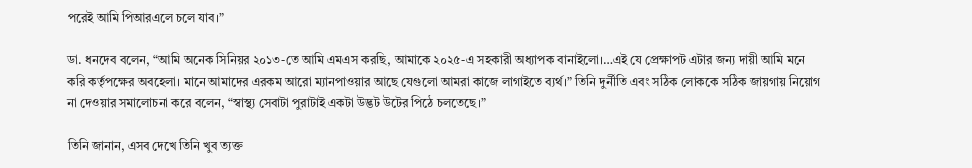পরেই আমি পিআরএলে চলে যাব।”

ডা. ধনদেব বলেন, “আমি অনেক সিনিয়র ২০১৩-তে আমি এমএস করছি, আমাকে ২০২৫-এ সহকারী অধ্যাপক বানাইলো।…এই যে প্রেক্ষাপট এটার জন্য দায়ী আমি মনে করি কর্তৃপক্ষের অবহেলা। মানে আমাদের এরকম আরো ম্যানপাওয়ার আছে যেগুলো আমরা কাজে লাগাইতে ব্যর্থ।” তিনি দুর্নীতি এবং সঠিক লোককে সঠিক জায়গায় নিয়োগ না দেওয়ার সমালোচনা করে বলেন, “স্বাস্থ্য সেবাটা পুরাটাই একটা উদ্ভট উটের পিঠে চলতেছে।”

তিনি জানান, এসব দেখে তিনি খুব ত্যক্ত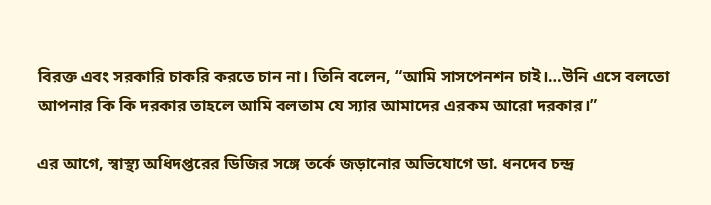বিরক্ত এবং সরকারি চাকরি করতে চান না। তিনি বলেন, “আমি সাসপেনশন চাই।…উনি এসে বলতো আপনার কি কি দরকার তাহলে আমি বলতাম যে স্যার আমাদের এরকম আরো দরকার।”

এর আগে, স্বাস্থ্য অধিদপ্তরের ডিজির সঙ্গে তর্কে জড়ানোর অভিযোগে ডা. ধনদেব চন্দ্র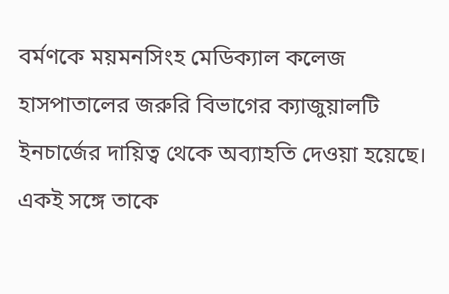বর্মণকে ময়মনসিংহ মেডিক্যাল কলেজ হাসপাতালের জরুরি বিভাগের ক্যাজুয়ালটি ইনচার্জের দায়িত্ব থেকে অব্যাহতি দেওয়া হয়েছে। একই সঙ্গে তাকে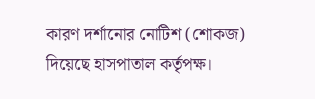কারণ দর্শানোর নোটিশ (শোকজ) দিয়েছে হাসপাতাল কর্তৃপক্ষ।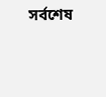সর্বশেষ